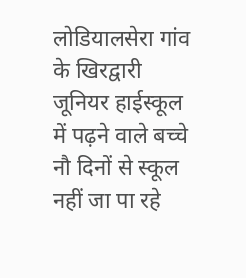लोडियालसेरा गांव के खिरद्वारी जूनियर हाईस्कूल में पढ़ने वाले बच्चे नौ दिनों से स्कूल नहीं जा पा रहे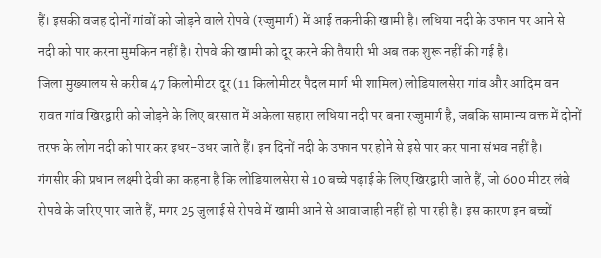हैं। इसकी वजह दोनों गांवों को जोड़ने वाले रोपवे (रज्जुमार्ग) में आई तकनीकी खामी है। लधिया नदी के उफान पर आने से नदी को पार करना मुमकिन नहीं है। रोपवे की खामी को दूर करने की तैयारी भी अब तक शुरू नहीं की गई है।
जिला मुख्यालय से करीब 47 किलोमीटर दूर (11 किलोमीटर पैदल मार्ग भी शामिल) लोडियालसेरा गांव और आदिम वन रावत गांव खिरद्वारी को जोड़ने के लिए बरसात में अकेला सहारा लधिया नदी पर बना रज्जुमार्ग है, जबकि सामान्य वक्त में दोनों तरफ के लोग नदी को पार कर इधर-उधर जाते हैं। इन दिनों नदी के उफान पर होने से इसे पार कर पाना संभव नहीं है।
गंगसीर की प्रधान लक्ष्मी देवी का कहना है कि लोडियालसेरा से 10 बच्चे पढ़ाई के लिए खिरद्वारी जाते हैं, जो 600 मीटर लंबे रोपवे के जरिए पार जाते हैं, मगर 25 जुलाई से रोपवे में खामी आने से आवाजाही नहीं हो पा रही है। इस कारण इन बच्चों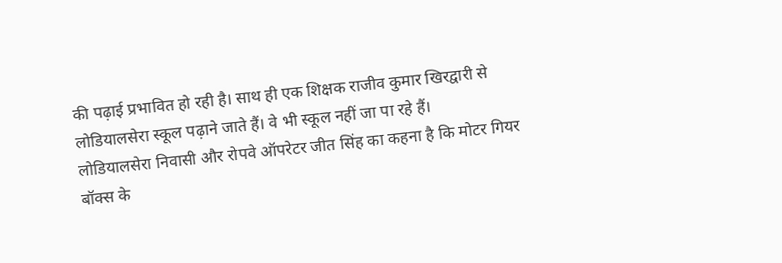की पढ़ाई प्रभावित हो रही है। साथ ही एक शिक्षक राजीव कुमार खिरद्वारी से लोडियालसेरा स्कूल पढ़ाने जाते हैं। वे भी स्कूल नहीं जा पा रहे हैं।
लोडियालसेरा निवासी और रोपवे ऑपरेटर जीत सिंह का कहना है कि मोटर गियर बॉक्स के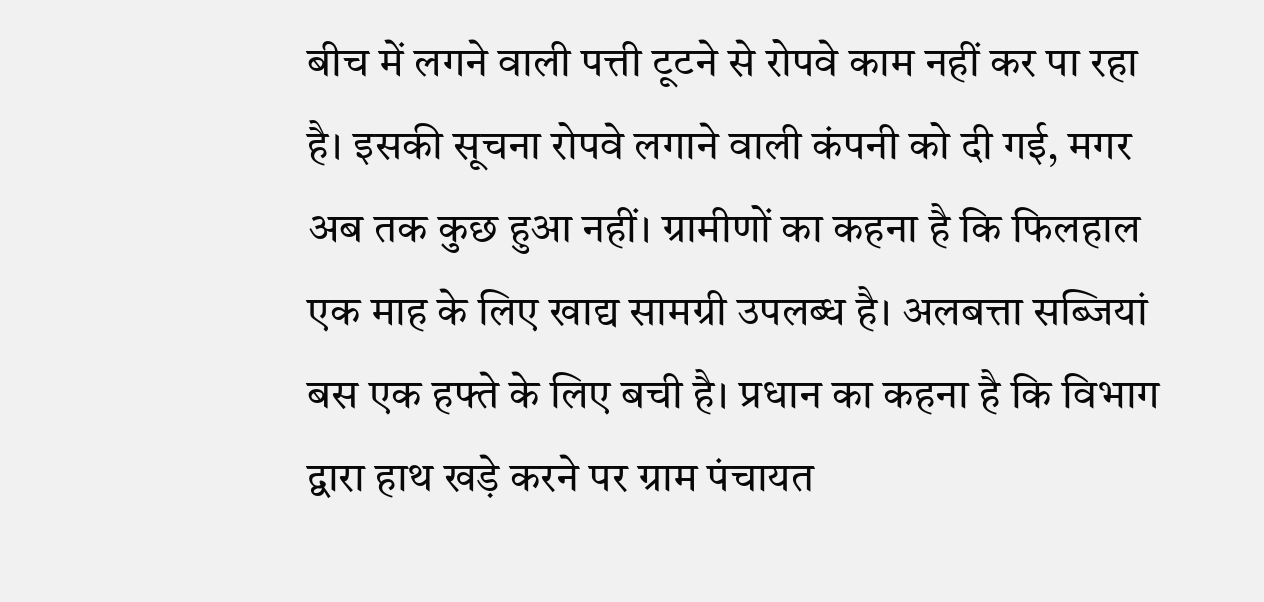बीच में लगने वाली पत्ती टूटने से रोपवे काम नहीं कर पा रहा है। इसकी सूचना रोपवे लगाने वाली कंपनी को दी गई, मगर अब तक कुछ हुआ नहीं। ग्रामीणों का कहना है कि फिलहाल एक माह के लिए खाद्य सामग्री उपलब्ध है। अलबत्ता सब्जियां बस एक हफ्ते के लिए बची है। प्रधान का कहना है कि विभाग द्वारा हाथ खड़े करने पर ग्राम पंचायत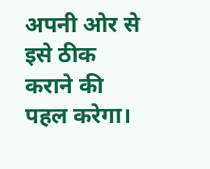अपनी ओर से इसे ठीक कराने की पहल करेगा।